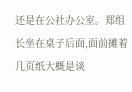还是在公社办公室。郑组长坐在桌子后面,面前摊着几页纸大概是谈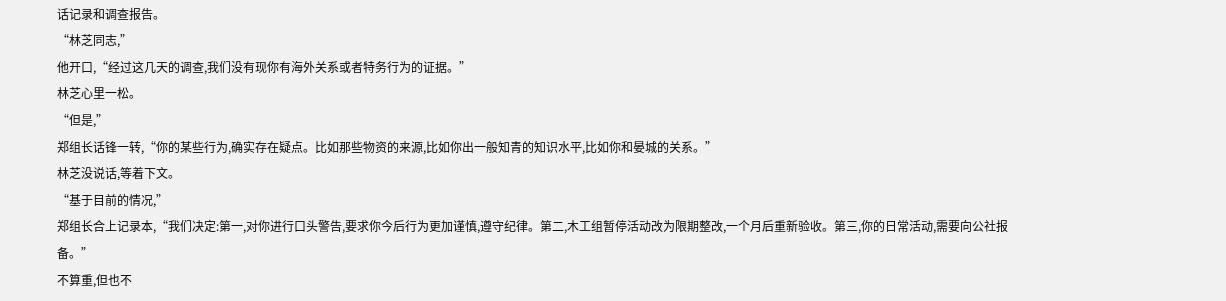话记录和调查报告。
“林芝同志,”
他开口,“经过这几天的调查,我们没有现你有海外关系或者特务行为的证据。”
林芝心里一松。
“但是,”
郑组长话锋一转,“你的某些行为,确实存在疑点。比如那些物资的来源,比如你出一般知青的知识水平,比如你和晏城的关系。”
林芝没说话,等着下文。
“基于目前的情况,”
郑组长合上记录本,“我们决定:第一,对你进行口头警告,要求你今后行为更加谨慎,遵守纪律。第二,木工组暂停活动改为限期整改,一个月后重新验收。第三,你的日常活动,需要向公社报备。”
不算重,但也不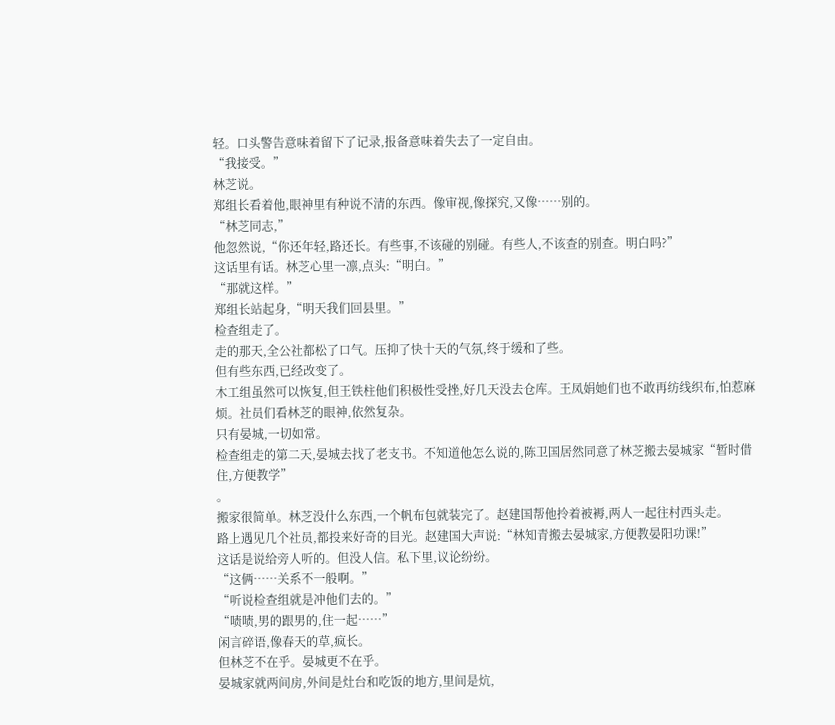轻。口头警告意味着留下了记录,报备意味着失去了一定自由。
“我接受。”
林芝说。
郑组长看着他,眼神里有种说不清的东西。像审视,像探究,又像……别的。
“林芝同志,”
他忽然说,“你还年轻,路还长。有些事,不该碰的别碰。有些人,不该查的别查。明白吗?”
这话里有话。林芝心里一凛,点头:“明白。”
“那就这样。”
郑组长站起身,“明天我们回县里。”
检查组走了。
走的那天,全公社都松了口气。压抑了快十天的气氛,终于缓和了些。
但有些东西,已经改变了。
木工组虽然可以恢复,但王铁柱他们积极性受挫,好几天没去仓库。王凤娟她们也不敢再纺线织布,怕惹麻烦。社员们看林芝的眼神,依然复杂。
只有晏城,一切如常。
检查组走的第二天,晏城去找了老支书。不知道他怎么说的,陈卫国居然同意了林芝搬去晏城家“暂时借住,方便教学”
。
搬家很简单。林芝没什么东西,一个帆布包就装完了。赵建国帮他拎着被褥,两人一起往村西头走。
路上遇见几个社员,都投来好奇的目光。赵建国大声说:“林知青搬去晏城家,方便教晏阳功课!”
这话是说给旁人听的。但没人信。私下里,议论纷纷。
“这俩……关系不一般啊。”
“听说检查组就是冲他们去的。”
“啧啧,男的跟男的,住一起……”
闲言碎语,像春天的草,疯长。
但林芝不在乎。晏城更不在乎。
晏城家就两间房,外间是灶台和吃饭的地方,里间是炕,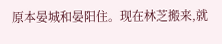原本晏城和晏阳住。现在林芝搬来,就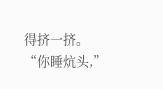得挤一挤。
“你睡炕头,”